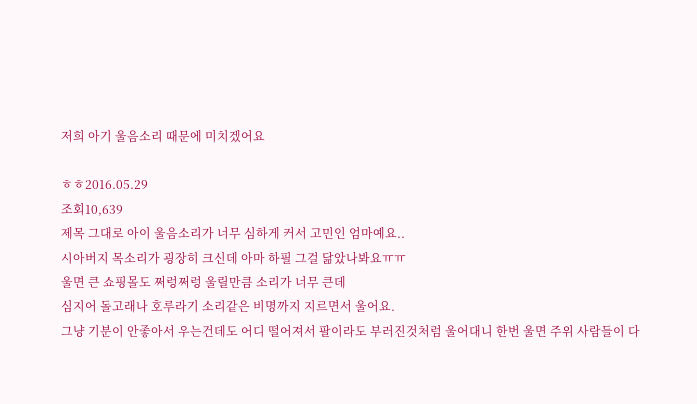저희 아기 울음소리 때문에 미치겠어요

ㅎㅎ2016.05.29
조회10,639
제목 그대로 아이 울음소리가 너무 심하게 커서 고민인 엄마예요..
시아버지 목소리가 굉장히 크신데 아마 하필 그걸 닮았나봐요ㅠㅠ
울면 큰 쇼핑몰도 쩌렁쩌렁 울릴만큼 소리가 너무 큰데
심지어 돌고래나 호루라기 소리같은 비명까지 지르면서 울어요.
그냥 기분이 안좋아서 우는건데도 어디 떨어져서 팔이라도 부러진것처럼 울어대니 한번 울면 주위 사람들이 다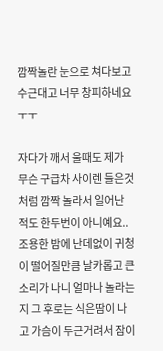깜짝놀란 눈으로 쳐다보고 수근대고 너무 창피하네요ㅜㅜ

자다가 깨서 울때도 제가 무슨 구급차 사이렌 들은것처럼 깜짝 놀라서 일어난 적도 한두번이 아니예요.. 조용한 밤에 난데없이 귀청이 떨어질만큼 날카롭고 큰소리가 나니 얼마나 놀라는지 그 후로는 식은땀이 나고 가슴이 두근거려서 잠이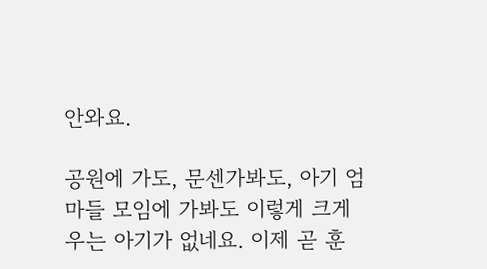안와요.

공원에 가도, 문센가봐도, 아기 엄마들 모임에 가봐도 이렇게 크게 우는 아기가 없네요. 이제 곧 훈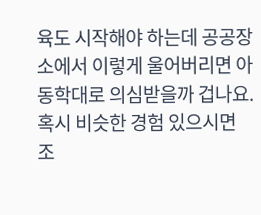육도 시작해야 하는데 공공장소에서 이렇게 울어버리면 아동학대로 의심받을까 겁나요. 혹시 비슷한 경험 있으시면 조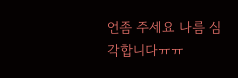언좀 주세요 나름 심각합니다ㅠㅠ